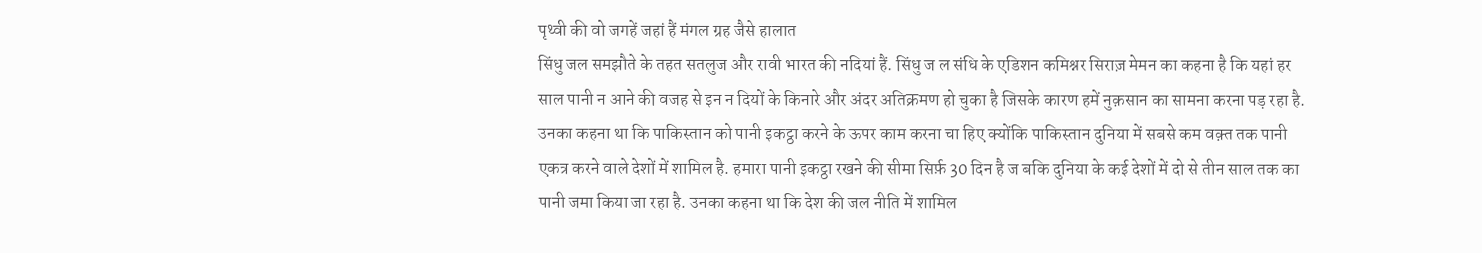पृथ्वी की वो जगहें जहां हैं मंगल ग्रह जैसे हालात
सिंधु जल समझौते के तहत सतलुज और रावी भारत की नदियां हैं. सिंधु ज ल संधि के एडिशन कमिश्नर सिराज़ मेमन का कहना है कि यहां हर साल पानी न आने की वजह से इन न दियों के किनारे और अंदर अतिक्रमण हो चुका है जिसके कारण हमें नुक़सान का सामना करना पड़ रहा है. उनका कहना था कि पाकिस्तान को पानी इकट्ठा करने के ऊपर काम करना चा हिए क्योंकि पाकिस्तान दुनिया में सबसे कम वक़्त तक पानी एकत्र करने वाले देशों में शामिल है. हमारा पानी इकट्ठा रखने की सीमा सिर्फ़ 30 दिन है ज बकि दुनिया के कई देशों में दो से तीन साल तक का पानी जमा किया जा रहा है. उनका कहना था कि देश की जल नीति में शामिल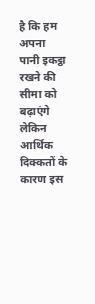है कि हम अपना पानी इकट्ठा रखने की सीमा को बढ़ाएंगे लेकिन आर्थिक दिक्कतों के कारण इस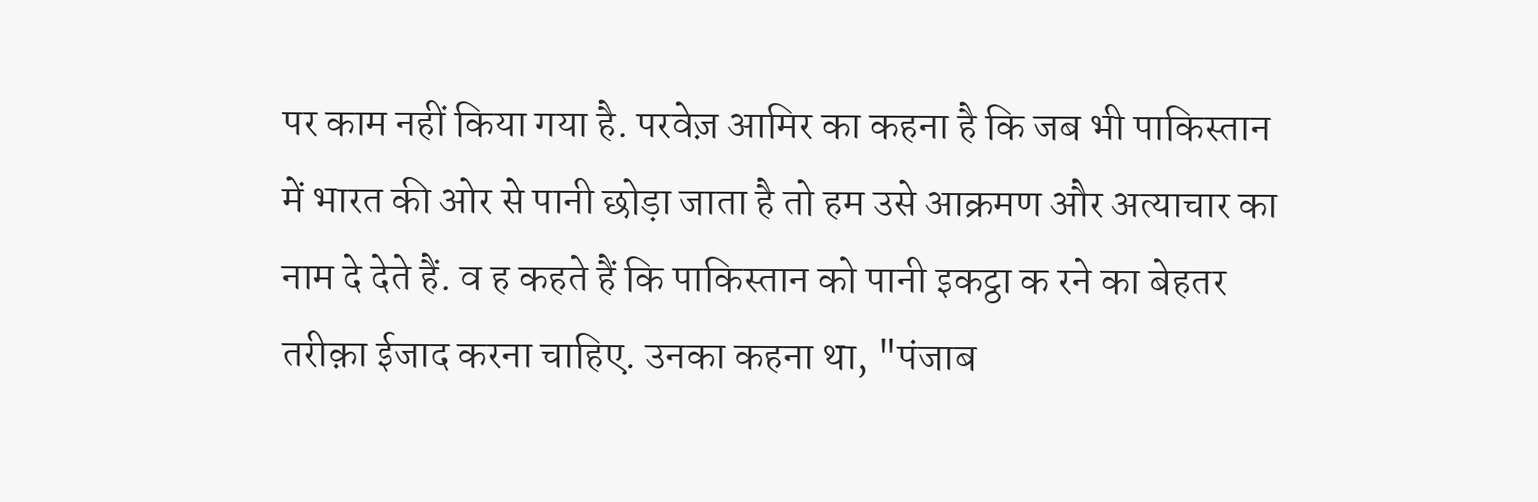पर काम नहीं किया गया है. परवेज़ आमिर का कहना है कि जब भी पाकिस्तान में भारत की ओर से पानी छोड़ा जाता है तो हम उसे आक्रमण और अत्याचार का नाम दे देते हैं. व ह कहते हैं कि पाकिस्तान को पानी इकट्ठा क रने का बेहतर तरीक़ा ईजाद करना चाहिए. उनका कहना था, "पंजाब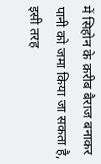में सिहोन के क़रीब बैराज बनाकर पानी को जमा किया जा सकता है, इसी तरह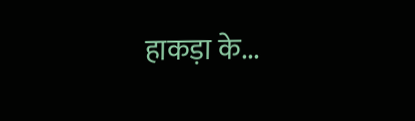हाकड़ा के...